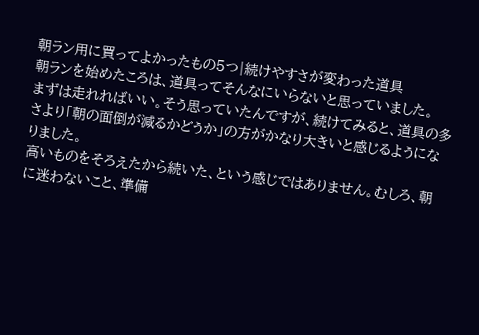朝ラン用に買ってよかったもの5つ|続けやすさが変わった道具
朝ランを始めたころは、道具ってそんなにいらないと思っていました。
まずは走れればいい。そう思っていたんですが、続けてみると、道具の多さより「朝の面倒が減るかどうか」の方がかなり大きいと感じるようになりました。
高いものをそろえたから続いた、という感じではありません。むしろ、朝に迷わないこと、準備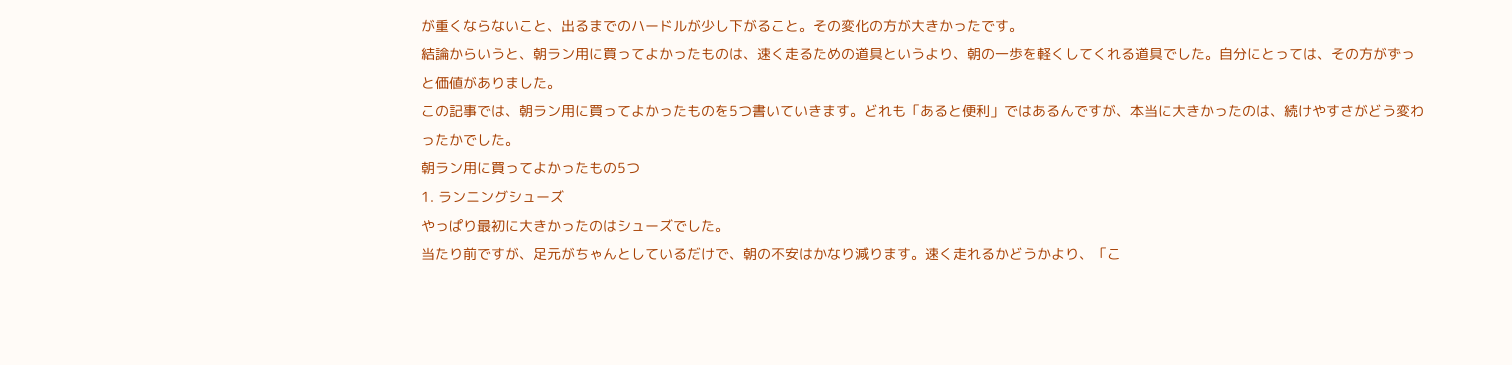が重くならないこと、出るまでのハードルが少し下がること。その変化の方が大きかったです。
結論からいうと、朝ラン用に買ってよかったものは、速く走るための道具というより、朝の一歩を軽くしてくれる道具でした。自分にとっては、その方がずっと価値がありました。
この記事では、朝ラン用に買ってよかったものを5つ書いていきます。どれも「あると便利」ではあるんですが、本当に大きかったのは、続けやすさがどう変わったかでした。
朝ラン用に買ってよかったもの5つ
1. ランニングシューズ
やっぱり最初に大きかったのはシューズでした。
当たり前ですが、足元がちゃんとしているだけで、朝の不安はかなり減ります。速く走れるかどうかより、「こ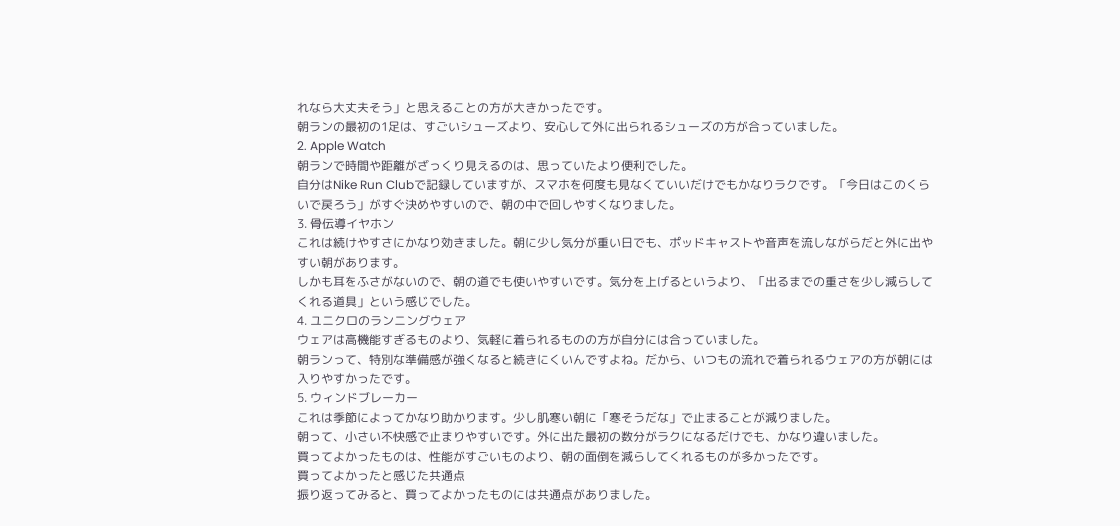れなら大丈夫そう」と思えることの方が大きかったです。
朝ランの最初の1足は、すごいシューズより、安心して外に出られるシューズの方が合っていました。
2. Apple Watch
朝ランで時間や距離がざっくり見えるのは、思っていたより便利でした。
自分はNike Run Clubで記録していますが、スマホを何度も見なくていいだけでもかなりラクです。「今日はこのくらいで戻ろう」がすぐ決めやすいので、朝の中で回しやすくなりました。
3. 骨伝導イヤホン
これは続けやすさにかなり効きました。朝に少し気分が重い日でも、ポッドキャストや音声を流しながらだと外に出やすい朝があります。
しかも耳をふさがないので、朝の道でも使いやすいです。気分を上げるというより、「出るまでの重さを少し減らしてくれる道具」という感じでした。
4. ユニクロのランニングウェア
ウェアは高機能すぎるものより、気軽に着られるものの方が自分には合っていました。
朝ランって、特別な準備感が強くなると続きにくいんですよね。だから、いつもの流れで着られるウェアの方が朝には入りやすかったです。
5. ウィンドブレーカー
これは季節によってかなり助かります。少し肌寒い朝に「寒そうだな」で止まることが減りました。
朝って、小さい不快感で止まりやすいです。外に出た最初の数分がラクになるだけでも、かなり違いました。
買ってよかったものは、性能がすごいものより、朝の面倒を減らしてくれるものが多かったです。
買ってよかったと感じた共通点
振り返ってみると、買ってよかったものには共通点がありました。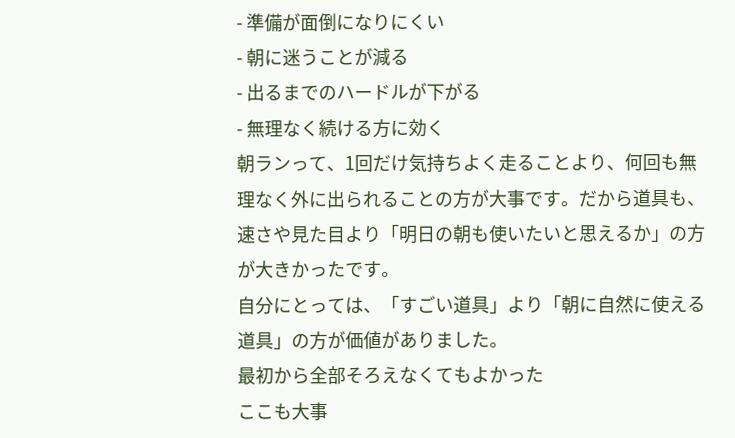- 準備が面倒になりにくい
- 朝に迷うことが減る
- 出るまでのハードルが下がる
- 無理なく続ける方に効く
朝ランって、1回だけ気持ちよく走ることより、何回も無理なく外に出られることの方が大事です。だから道具も、速さや見た目より「明日の朝も使いたいと思えるか」の方が大きかったです。
自分にとっては、「すごい道具」より「朝に自然に使える道具」の方が価値がありました。
最初から全部そろえなくてもよかった
ここも大事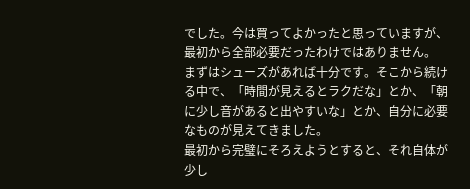でした。今は買ってよかったと思っていますが、最初から全部必要だったわけではありません。
まずはシューズがあれば十分です。そこから続ける中で、「時間が見えるとラクだな」とか、「朝に少し音があると出やすいな」とか、自分に必要なものが見えてきました。
最初から完璧にそろえようとすると、それ自体が少し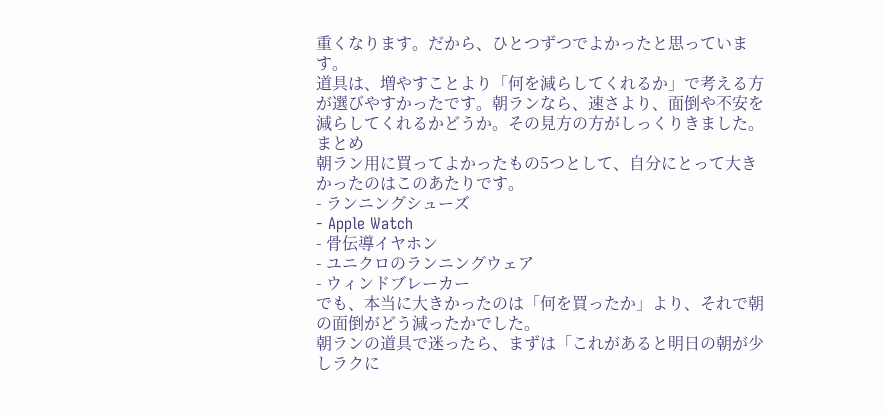重くなります。だから、ひとつずつでよかったと思っています。
道具は、増やすことより「何を減らしてくれるか」で考える方が選びやすかったです。朝ランなら、速さより、面倒や不安を減らしてくれるかどうか。その見方の方がしっくりきました。
まとめ
朝ラン用に買ってよかったもの5つとして、自分にとって大きかったのはこのあたりです。
- ランニングシューズ
- Apple Watch
- 骨伝導イヤホン
- ユニクロのランニングウェア
- ウィンドブレーカー
でも、本当に大きかったのは「何を買ったか」より、それで朝の面倒がどう減ったかでした。
朝ランの道具で迷ったら、まずは「これがあると明日の朝が少しラクに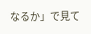なるか」で見て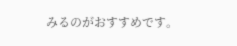みるのがおすすめです。